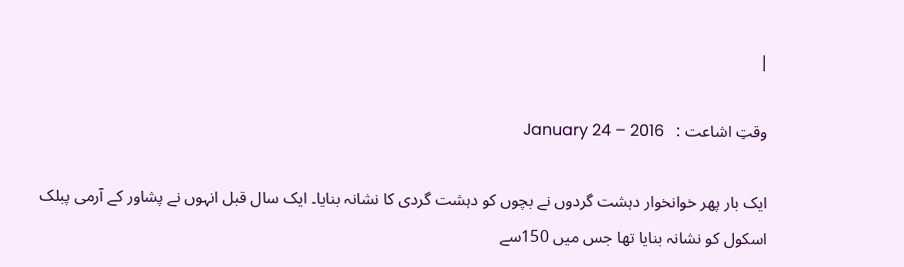|

وقتِ اشاعت :   January 24 – 2016

ایک بار پھر خوانخوار دہشت گردوں نے بچوں کو دہشت گردی کا نشانہ بنایا۔ ایک سال قبل انہوں نے پشاور کے آرمی پبلک اسکول کو نشانہ بنایا تھا جس میں 150سے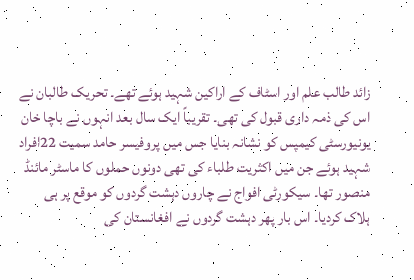زائد طالب علم اور اسٹاف کے اراکین شہید ہوئے تھے۔ تحریک طالبان نے اس کی ذمہ داری قبول کی تھی۔ تقریباً ایک سال بعد انہوں نے باچا خان یونیورسٹی کیمپس کو نشانہ بنایا جس میں پروفیسر حامد سمیت 22افراد شہید ہوئے جن میں اکثریت طلباء کی تھی دونوں حملوں کا ماسٹر مائنڈ منصور تھا۔ سیکورٹی افواج نے چاروں دہشت گردوں کو موقع پر ہی ہلاک کردیا۔ اس بار پھر دہشت گردوں نے افغانستان کی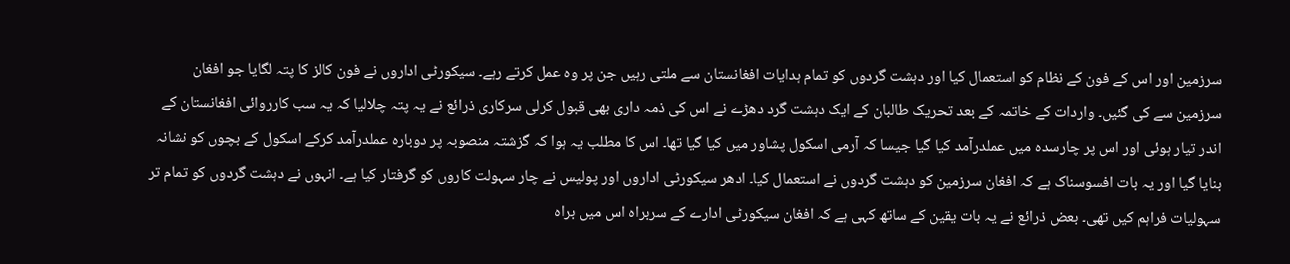سرزمین اور اس کے فون کے نظام کو استعمال کیا اور دہشت گردوں کو تمام ہدایات افغانستان سے ملتی رہیں جن پر وہ عمل کرتے رہے۔ سیکورٹی اداروں نے فون کالز کا پتہ لگایا جو افغان سرزمین سے کی گئیں۔ واردات کے خاتمہ کے بعد تحریک طالبان کے ایک دہشت گرد دھڑے نے اس کی ذمہ داری بھی قبول کرلی سرکاری ذرائع نے یہ پتہ چلالیا کہ یہ سب کارروائی افغانستان کے اندر تیار ہوئی اور اس پر چارسدہ میں عملدرآمد کیا گیا جیسا کہ آرمی اسکول پشاور میں کیا گیا تھا۔ اس کا مطلب یہ ہوا کہ گزشتہ منصوبہ پر دوبارہ عملدرآمد کرکے اسکول کے بچوں کو نشانہ بنایا گیا اور یہ بات افسوسناک ہے کہ افغان سرزمین کو دہشت گردوں نے استعمال کیا۔ ادھر سیکورٹی اداروں اور پولیس نے چار سہولت کاروں کو گرفتار کیا ہے۔ انہوں نے دہشت گردوں کو تمام تر سہولیات فراہم کیں تھی۔ بعض ذرائع نے یہ بات یقین کے ساتھ کہی ہے کہ افغان سیکورٹی ادارے کے سربراہ اس میں براہ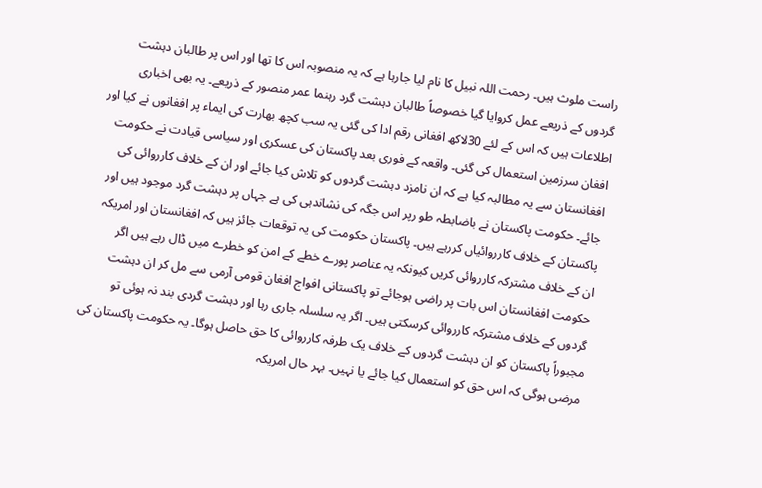راست ملوث ہیں۔ رحمت اللہ نبیل کا نام لیا جارہا ہے کہ یہ منصوبہ اس کا تھا اور اس پر طالبان دہشت گردوں کے ذریعے عمل کروایا گیا خصوصاً طالبان دہشت گرد رہنما عمر منصور کے ذریعے۔ یہ بھی اخباری اطلاعات ہیں کہ اس کے لئے 30لاکھ افغانی رقم ادا کی گئی یہ سب کچھ بھارت کی ایماء پر افغانوں نے کیا اور افغان سرزمین استعمال کی گئی۔ واقعہ کے فوری بعد پاکستان کی عسکری اور سیاسی قیادت نے حکومت افغانستان سے یہ مطالبہ کیا ہے کہ ان نامزد دہشت گردوں کو تلاش کیا جائے اور ان کے خلاف کارروائی کی جائے۔ حکومت پاکستان نے باضابطہ طو رپر اس جگہ کی نشاندہی کی ہے جہاں پر دہشت گرد موجود ہیں اور پاکستان کے خلاف کارروائیاں کررہے ہیں۔ پاکستان حکومت کی یہ توقعات جائز ہیں کہ افغانستان اور امریکہ ان کے خلاف مشترکہ کارروائی کریں کیونکہ یہ عناصر پورے خطے کے امن کو خطرے میں ڈال رہے ہیں اگر حکومت افغانستان اس بات پر راضی ہوجائے تو پاکستانی افواج افغان قومی آرمی سے مل کر ان دہشت گردوں کے خلاف مشترکہ کارروائی کرسکتی ہیں۔ اگر یہ سلسلہ جاری رہا اور دہشت گردی بند نہ ہوئی تو مجبوراً پاکستان کو ان دہشت گردوں کے خلاف یک طرفہ کارروائی کا حق حاصل ہوگا۔ یہ حکومت پاکستان کی مرضی ہوگی کہ اس حق کو استعمال کیا جائے یا نہیں۔ بہر حال امریکہ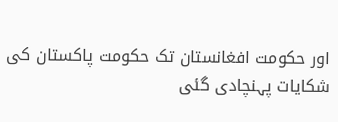اور حکومت افغانستان تک حکومت پاکستان کی شکایات پہنچادی گئی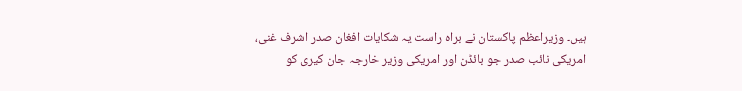ہیں۔ وزیراعظم پاکستان نے براہ راست یہ شکایات افغان صدر اشرف غنی، امریکی نائب صدر جو بائڈن اور امریکی وزیر خارجہ جان کیری کو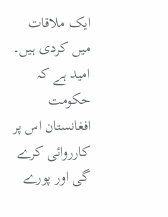ایک ملاقات میں کردی ہیں۔ امید ہے کہ حکومت افغانستان اس پر کارروائی کرے گی اور پورے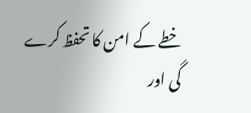خطے کے امن کا تحفظ کرے گی اور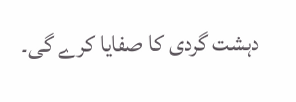دہشت گردی کا صفایا کرے گی۔